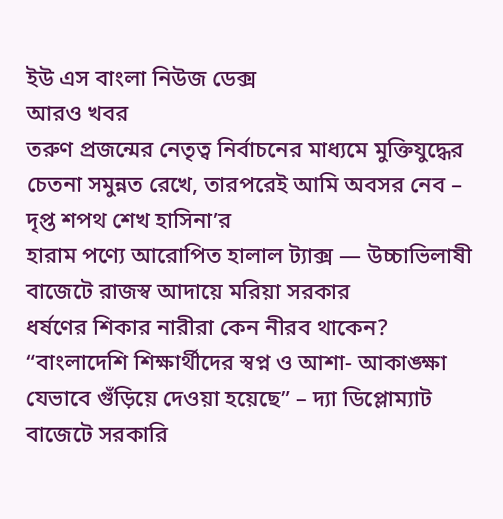ইউ এস বাংলা নিউজ ডেক্স
আরও খবর
তরুণ প্রজন্মের নেতৃত্ব নির্বাচনের মাধ্যমে মুক্তিযুদ্ধের চেতনা সমুন্নত রেখে, তারপরেই আমি অবসর নেব – দৃপ্ত শপথ শেখ হাসিনা’র
হারাম পণ্যে আরোপিত হালাল ট্যাক্স — উচ্চাভিলাষী বাজেটে রাজস্ব আদায়ে মরিয়া সরকার
ধর্ষণের শিকার নারীরা কেন নীরব থাকেন?
“বাংলাদেশি শিক্ষার্থীদের স্বপ্ন ও আশা- আকাঙ্ক্ষা যেভাবে গুঁড়িয়ে দেওয়া হয়েছে” – দ্যা ডিপ্লোম্যাট
বাজেটে সরকারি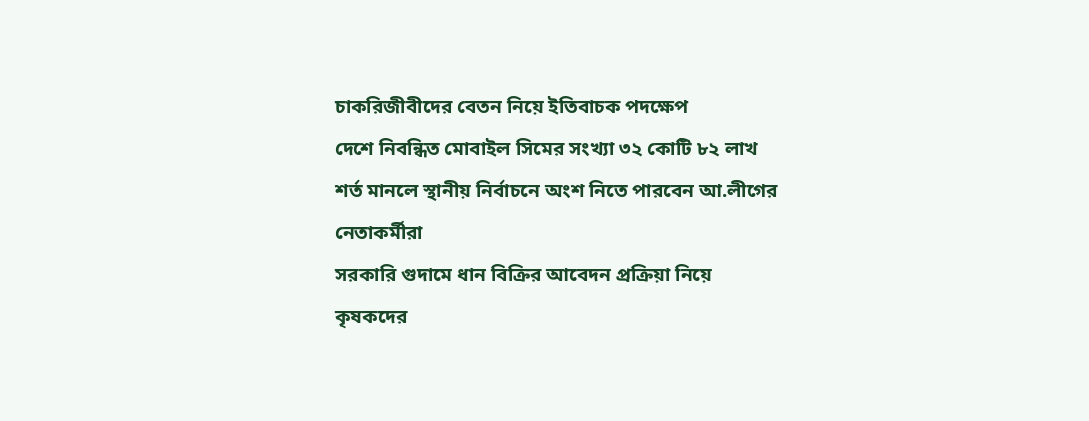চাকরিজীবীদের বেতন নিয়ে ইতিবাচক পদক্ষেপ
দেশে নিবন্ধিত মোবাইল সিমের সংখ্যা ৩২ কোটি ৮২ লাখ
শর্ত মানলে স্থানীয় নির্বাচনে অংশ নিতে পারবেন আ.লীগের নেতাকর্মীরা
সরকারি গুদামে ধান বিক্রির আবেদন প্রক্রিয়া নিয়ে কৃষকদের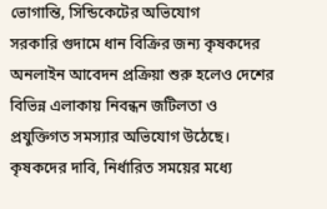ভোগান্তি, সিন্ডিকেটের অভিযোগ
সরকারি গুদামে ধান বিক্রির জন্য কৃষকদের অনলাইন আবেদন প্রক্রিয়া শুরু হলেও দেশের বিভিন্ন এলাকায় নিবন্ধন জটিলতা ও প্রযুক্তিগত সমস্যার অভিযোগ উঠেছে। কৃষকদের দাবি, নির্ধারিত সময়ের মধ্যে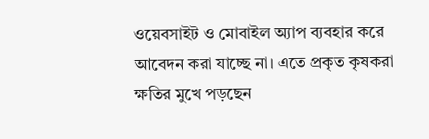ওয়েবসাইট ও মোবাইল অ্যাপ ব্যবহার করে আবেদন করা যাচ্ছে না। এতে প্রকৃত কৃষকরা ক্ষতির মুখে পড়ছেন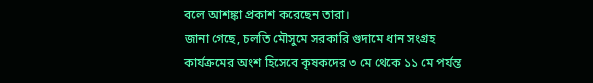বলে আশঙ্কা প্রকাশ করেছেন তারা।
জানা গেছে, চলতি মৌসুমে সরকারি গুদামে ধান সংগ্রহ কার্যক্রমের অংশ হিসেবে কৃষকদের ৩ মে থেকে ১১ মে পর্যন্ত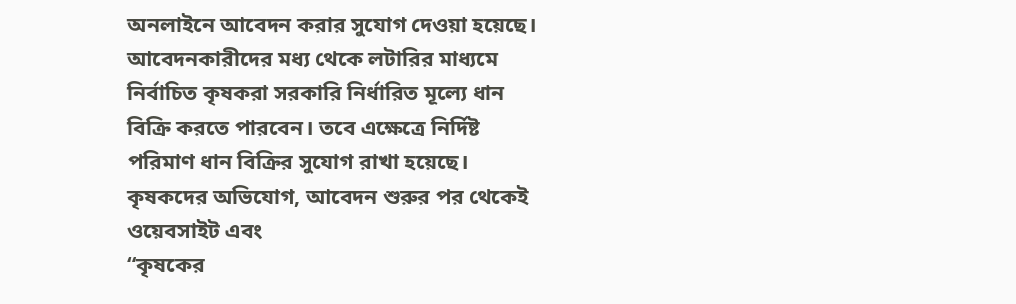অনলাইনে আবেদন করার সুযোগ দেওয়া হয়েছে। আবেদনকারীদের মধ্য থেকে লটারির মাধ্যমে নির্বাচিত কৃষকরা সরকারি নির্ধারিত মূল্যে ধান বিক্রি করতে পারবেন। তবে এক্ষেত্রে নির্দিষ্ট পরিমাণ ধান বিক্রির সুযোগ রাখা হয়েছে।
কৃষকদের অভিযোগ, আবেদন শুরুর পর থেকেই ওয়েবসাইট এবং
“কৃষকের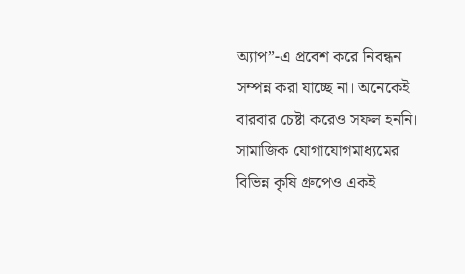অ্যাপ”-এ প্রবেশ করে নিবন্ধন সম্পন্ন করা যাচ্ছে না। অনেকেই বারবার চেষ্টা করেও সফল হননি। সামাজিক যোগাযোগমাধ্যমের বিভিন্ন কৃষি গ্রুপেও একই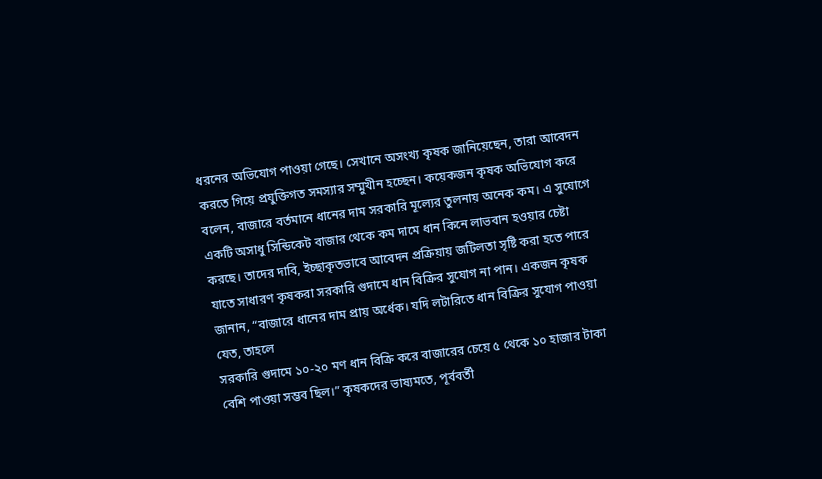ধরনের অভিযোগ পাওয়া গেছে। সেখানে অসংখ্য কৃষক জানিয়েছেন, তারা আবেদন করতে গিয়ে প্রযুক্তিগত সমস্যার সম্মুখীন হচ্ছেন। কয়েকজন কৃষক অভিযোগ করে বলেন, বাজারে বর্তমানে ধানের দাম সরকারি মূল্যের তুলনায় অনেক কম। এ সুযোগে একটি অসাধু সিন্ডিকেট বাজার থেকে কম দামে ধান কিনে লাভবান হওয়ার চেষ্টা করছে। তাদের দাবি, ইচ্ছাকৃতভাবে আবেদন প্রক্রিয়ায় জটিলতা সৃষ্টি করা হতে পারে যাতে সাধারণ কৃষকরা সরকারি গুদামে ধান বিক্রির সুযোগ না পান। একজন কৃষক জানান, “বাজারে ধানের দাম প্রায় অর্ধেক। যদি লটারিতে ধান বিক্রির সুযোগ পাওয়া যেত, তাহলে
সরকারি গুদামে ১০-২০ মণ ধান বিক্রি করে বাজারের চেয়ে ৫ থেকে ১০ হাজার টাকা বেশি পাওয়া সম্ভব ছিল।” কৃষকদের ভাষ্যমতে, পূর্ববর্তী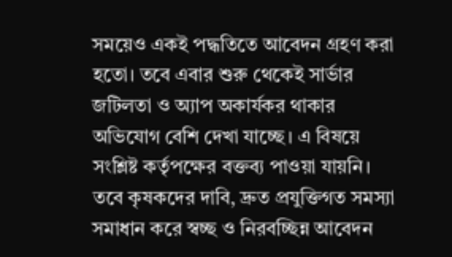সময়েও একই পদ্ধতিতে আবেদন গ্রহণ করা হতো। তবে এবার শুরু থেকেই সার্ভার জটিলতা ও অ্যাপ অকার্যকর থাকার অভিযোগ বেশি দেখা যাচ্ছে। এ বিষয়ে সংশ্লিষ্ট কর্তৃপক্ষের বক্তব্য পাওয়া যায়নি। তবে কৃষকদের দাবি, দ্রুত প্রযুক্তিগত সমস্যা সমাধান করে স্বচ্ছ ও নিরবচ্ছিন্ন আবেদন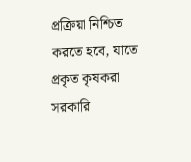প্রক্রিয়া নিশ্চিত করতে হবে, যাতে প্রকৃত কৃষকরা সরকারি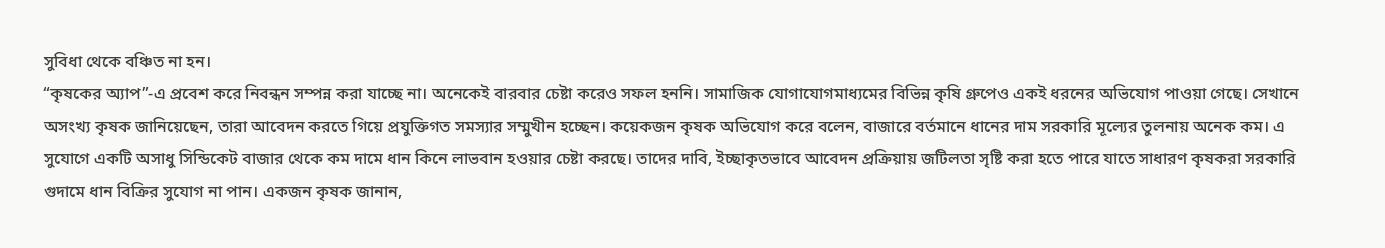সুবিধা থেকে বঞ্চিত না হন।
“কৃষকের অ্যাপ”-এ প্রবেশ করে নিবন্ধন সম্পন্ন করা যাচ্ছে না। অনেকেই বারবার চেষ্টা করেও সফল হননি। সামাজিক যোগাযোগমাধ্যমের বিভিন্ন কৃষি গ্রুপেও একই ধরনের অভিযোগ পাওয়া গেছে। সেখানে অসংখ্য কৃষক জানিয়েছেন, তারা আবেদন করতে গিয়ে প্রযুক্তিগত সমস্যার সম্মুখীন হচ্ছেন। কয়েকজন কৃষক অভিযোগ করে বলেন, বাজারে বর্তমানে ধানের দাম সরকারি মূল্যের তুলনায় অনেক কম। এ সুযোগে একটি অসাধু সিন্ডিকেট বাজার থেকে কম দামে ধান কিনে লাভবান হওয়ার চেষ্টা করছে। তাদের দাবি, ইচ্ছাকৃতভাবে আবেদন প্রক্রিয়ায় জটিলতা সৃষ্টি করা হতে পারে যাতে সাধারণ কৃষকরা সরকারি গুদামে ধান বিক্রির সুযোগ না পান। একজন কৃষক জানান,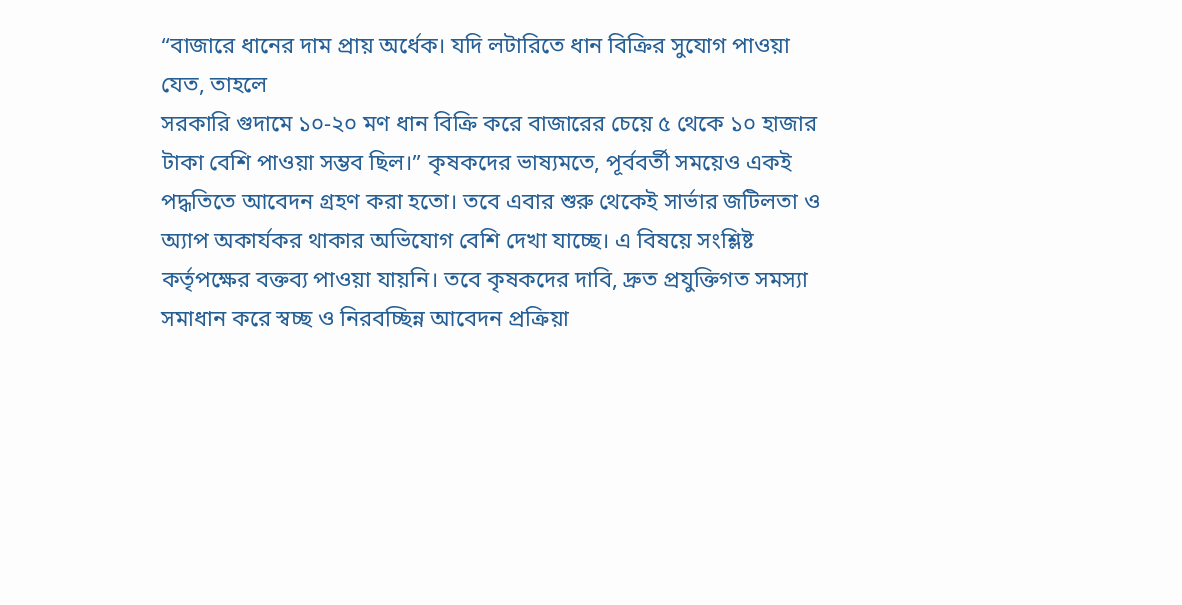“বাজারে ধানের দাম প্রায় অর্ধেক। যদি লটারিতে ধান বিক্রির সুযোগ পাওয়া যেত, তাহলে
সরকারি গুদামে ১০-২০ মণ ধান বিক্রি করে বাজারের চেয়ে ৫ থেকে ১০ হাজার টাকা বেশি পাওয়া সম্ভব ছিল।” কৃষকদের ভাষ্যমতে, পূর্ববর্তী সময়েও একই পদ্ধতিতে আবেদন গ্রহণ করা হতো। তবে এবার শুরু থেকেই সার্ভার জটিলতা ও অ্যাপ অকার্যকর থাকার অভিযোগ বেশি দেখা যাচ্ছে। এ বিষয়ে সংশ্লিষ্ট কর্তৃপক্ষের বক্তব্য পাওয়া যায়নি। তবে কৃষকদের দাবি, দ্রুত প্রযুক্তিগত সমস্যা সমাধান করে স্বচ্ছ ও নিরবচ্ছিন্ন আবেদন প্রক্রিয়া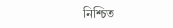নিশ্চিত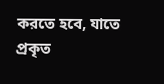করতে হবে, যাতে প্রকৃত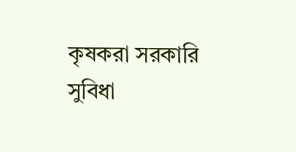কৃষকরা সরকারি সুবিধা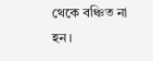থেকে বঞ্চিত না হন।